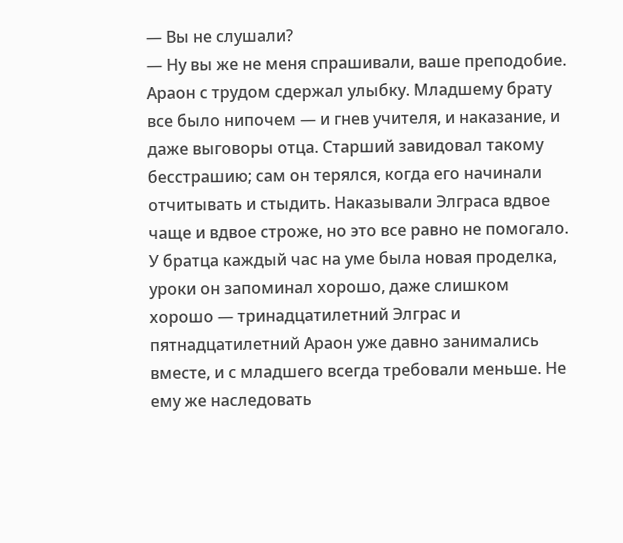— Вы не слушали?
— Ну вы же не меня спрашивали, ваше преподобие.
Араон с трудом сдержал улыбку. Младшему брату все было нипочем — и гнев учителя, и наказание, и даже выговоры отца. Старший завидовал такому бесстрашию; сам он терялся, когда его начинали отчитывать и стыдить. Наказывали Элграса вдвое чаще и вдвое строже, но это все равно не помогало. У братца каждый час на уме была новая проделка, уроки он запоминал хорошо, даже слишком хорошо — тринадцатилетний Элграс и пятнадцатилетний Араон уже давно занимались вместе, и с младшего всегда требовали меньше. Не ему же наследовать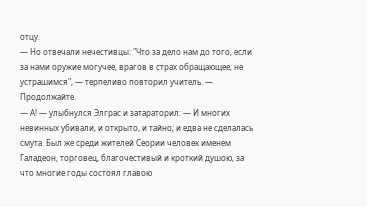отцу.
— Но отвечали нечестивцы: "Что за дело нам до того, если за нами оружие могучее, врагов в страх обращающее; не устрашимся", — терпеливо повторил учитель. — Продолжайте.
— А! — улыбнулся Элграс и затараторил: — И многих невинных убивали, и открыто, и тайно; и едва не сделалась смута. Был же среди жителей Сеории человек именем Галадеон, торговец, благочестивый и кроткий душою, за что многие годы состоял главою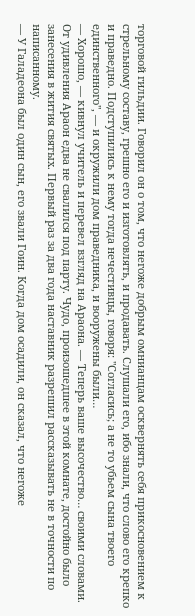торговой гильдии. Говорил он о том, что негоже добрым омнианцам осквернять себя прикосновением к стрельному составу, грешно его и изготовлять, и продавать. Слушали его, ибо знали, что слово его крепко и праведно. Подступились к нему тогда нечестивцы, говоря: "Согласись; а не то убьем сына твоего единственного", — и окружили дом праведника, и вооружены были…
— Хорошо, — кивнул учитель и перевел взгляд на Араона. — Теперь ваше высочество… своими словами.
От удивления Араон едва не свалился под парту. Чудо, произошедшее в этой комнате, достойно было занесения в жития святых. Первый раз за два года наставник разрешил рассказывать не в точности по написанному.
— У Галадеона был один сын, его звали Гоин. Когда дом осадили, он сказал, что негоже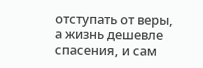отступать от веры, а жизнь дешевле спасения, и сам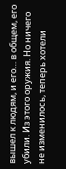вышел к людям, и его… в общем, его убили. Из этого оружия. Но ничего не изменилось, теперь хотели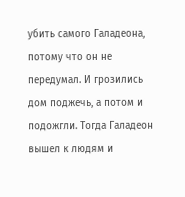убить самого Галадеона, потому что он не передумал. И грозились дом поджечь, а потом и подожгли. Тогда Галадеон вышел к людям и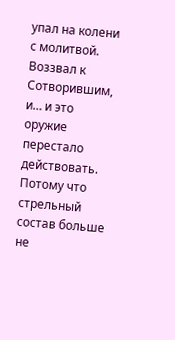упал на колени с молитвой. Воззвал к Сотворившим, и… и это оружие перестало действовать. Потому что стрельный состав больше не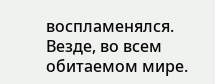воспламенялся. Везде, во всем обитаемом мире.